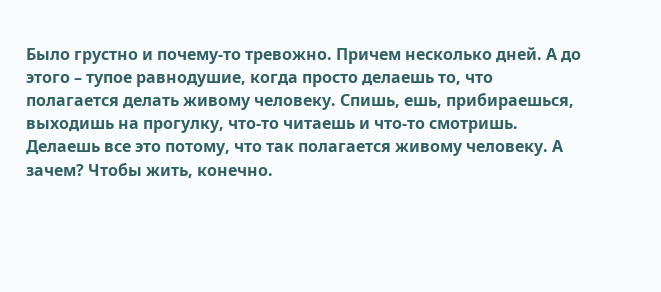Было грустно и почему-то тревожно. Причем несколько дней. А до этого – тупое равнодушие, когда просто делаешь то, что полагается делать живому человеку. Спишь, ешь, прибираешься, выходишь на прогулку, что-то читаешь и что-то смотришь. Делаешь все это потому, что так полагается живому человеку. А зачем? Чтобы жить, конечно.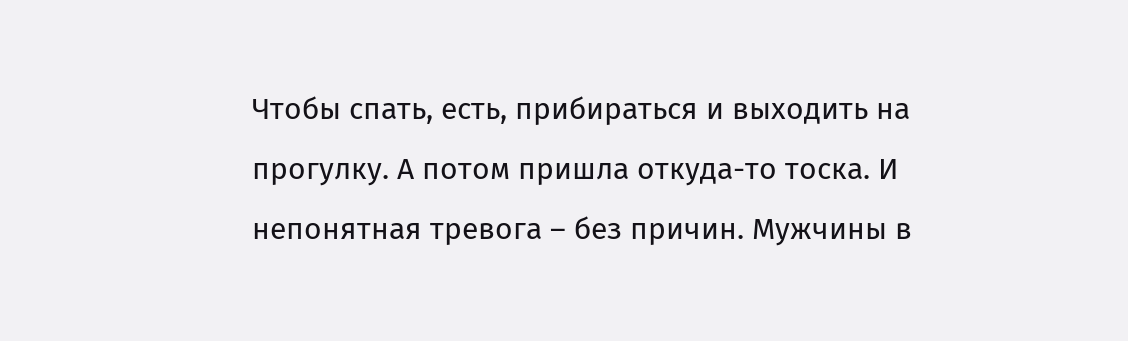Чтобы спать, есть, прибираться и выходить на прогулку. А потом пришла откуда-то тоска. И непонятная тревога – без причин. Мужчины в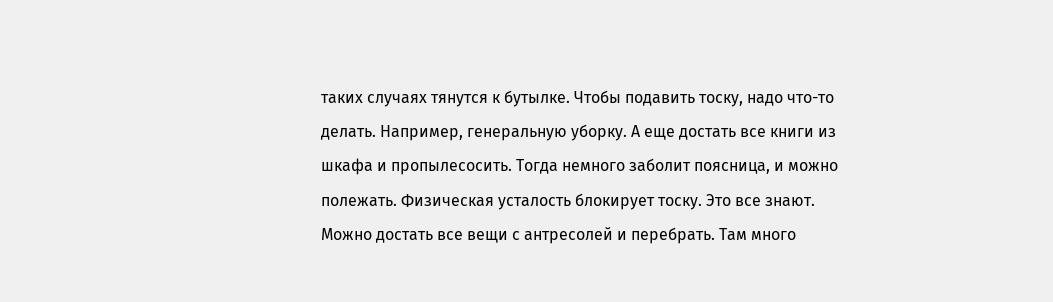таких случаях тянутся к бутылке. Чтобы подавить тоску, надо что-то делать. Например, генеральную уборку. А еще достать все книги из шкафа и пропылесосить. Тогда немного заболит поясница, и можно полежать. Физическая усталость блокирует тоску. Это все знают. Можно достать все вещи с антресолей и перебрать. Там много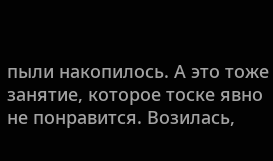пыли накопилось. А это тоже занятие, которое тоске явно не понравится. Возилась,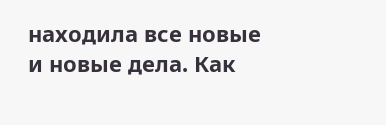находила все новые и новые дела. Как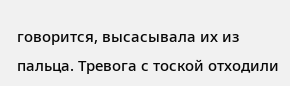говорится, высасывала их из пальца. Тревога с тоской отходили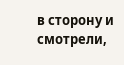в сторону и смотрели,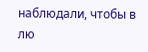наблюдали, чтобы в лю